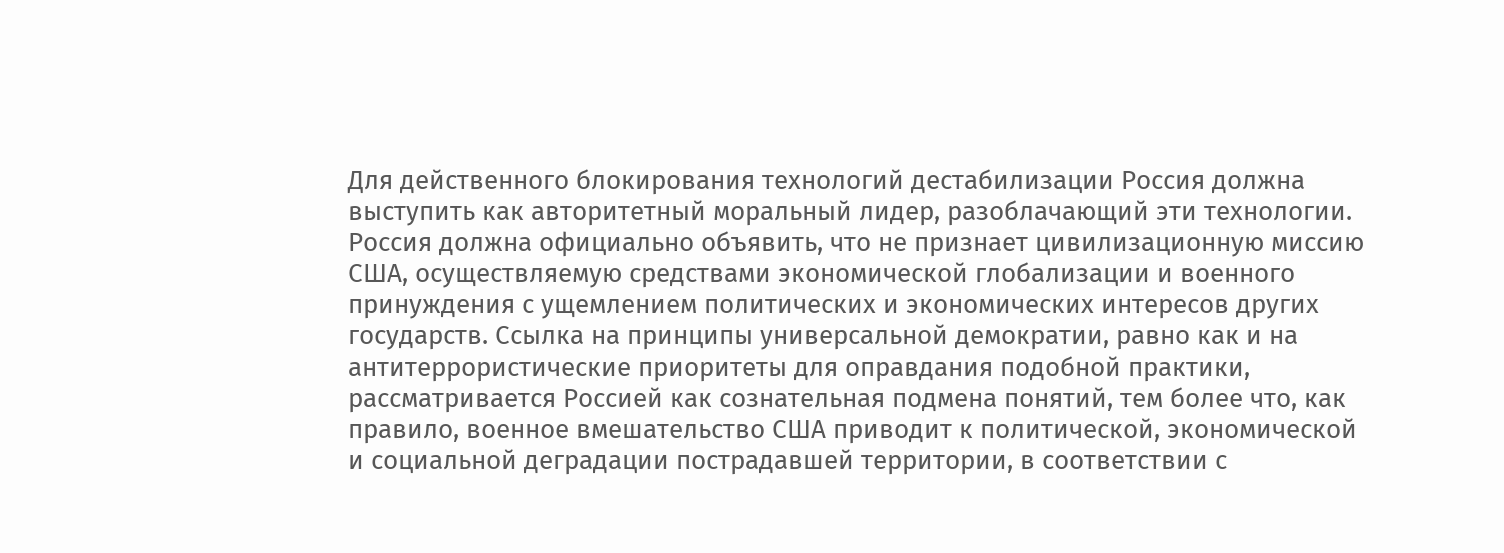Для действенного блокирования технологий дестабилизации Россия должна выступить как авторитетный моральный лидер, разоблачающий эти технологии. Россия должна официально объявить, что не признает цивилизационную миссию США, осуществляемую средствами экономической глобализации и военного принуждения с ущемлением политических и экономических интересов других государств. Ссылка на принципы универсальной демократии, равно как и на антитеррористические приоритеты для оправдания подобной практики, рассматривается Россией как сознательная подмена понятий, тем более что, как правило, военное вмешательство США приводит к политической, экономической и социальной деградации пострадавшей территории, в соответствии с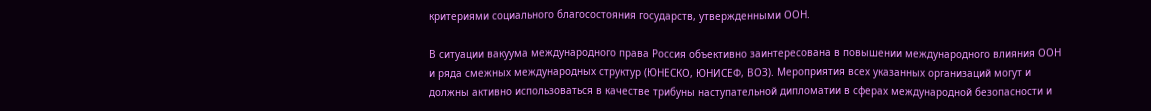критериями социального благосостояния государств, утвержденными ООН.

В ситуации вакуума международного права Россия объективно заинтересована в повышении международного влияния ООН и ряда смежных международных структур (ЮНЕСКО, ЮНИСЕФ, ВОЗ). Мероприятия всех указанных организаций могут и должны активно использоваться в качестве трибуны наступательной дипломатии в сферах международной безопасности и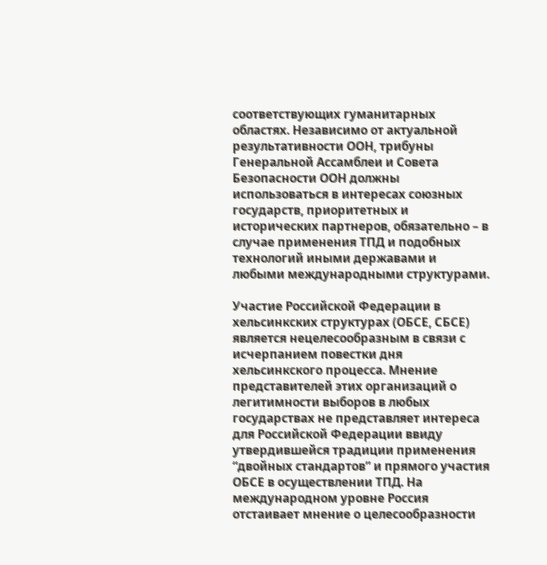соответствующих гуманитарных областях. Независимо от актуальной результативности ООН, трибуны Генеральной Ассамблеи и Совета Безопасности ООН должны использоваться в интересах союзных государств, приоритетных и исторических партнеров, обязательно – в случае применения ТПД и подобных технологий иными державами и любыми международными структурами.

Участие Российской Федерации в хельсинкских структурах (ОБСЕ, СБСЕ) является нецелесообразным в связи с исчерпанием повестки дня хельсинкского процесса. Мнение представителей этих организаций о легитимности выборов в любых государствах не представляет интереса для Российской Федерации ввиду утвердившейся традиции применения “двойных стандартов” и прямого участия ОБСЕ в осуществлении ТПД. На международном уровне Россия отстаивает мнение о целесообразности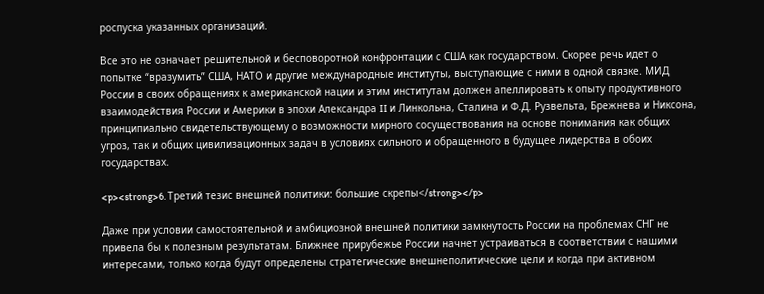роспуска указанных организаций.

Все это не означает решительной и бесповоротной конфронтации с США как государством. Скорее речь идет о попытке “вразумить” США, НАТО и другие международные институты, выступающие с ними в одной связке. МИД России в своих обращениях к американской нации и этим институтам должен апеллировать к опыту продуктивного взаимодействия России и Америки в эпохи Александра II и Линкольна, Сталина и Ф.Д. Рузвельта, Брежнева и Никсона, принципиально свидетельствующему о возможности мирного сосуществования на основе понимания как общих угроз, так и общих цивилизационных задач в условиях сильного и обращенного в будущее лидерства в обоих государствах.

<p><strong>6. Третий тезис внешней политики: большие скрепы</strong></p>

Даже при условии самостоятельной и амбициозной внешней политики замкнутость России на проблемах СНГ не привела бы к полезным результатам. Ближнее прирубежье России начнет устраиваться в соответствии с нашими интересами, только когда будут определены стратегические внешнеполитические цели и когда при активном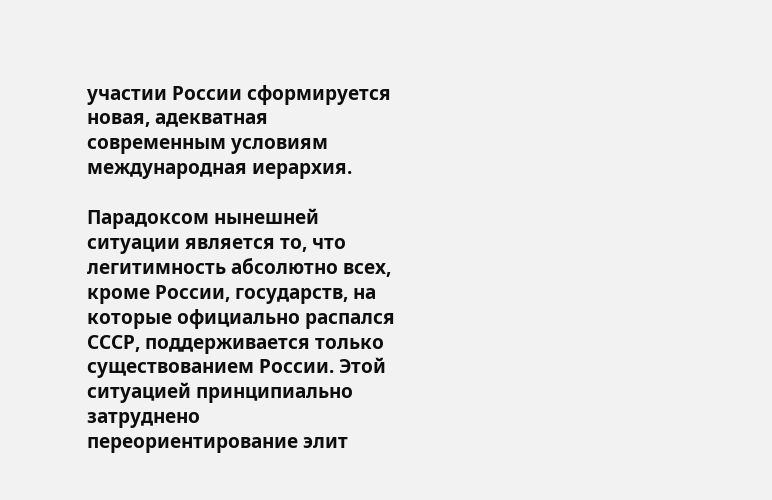участии России сформируется новая, адекватная современным условиям международная иерархия.

Парадоксом нынешней ситуации является то, что легитимность абсолютно всех, кроме России, государств, на которые официально распался СССР, поддерживается только существованием России. Этой ситуацией принципиально затруднено переориентирование элит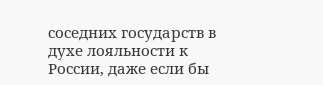соседних государств в духе лояльности к России, даже если бы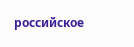российское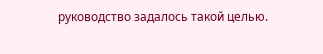руководство задалось такой целью.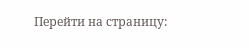Перейти на страницу: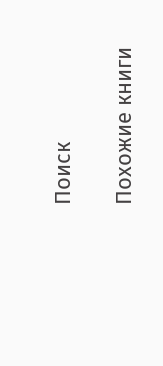Поиск

Похожие книги